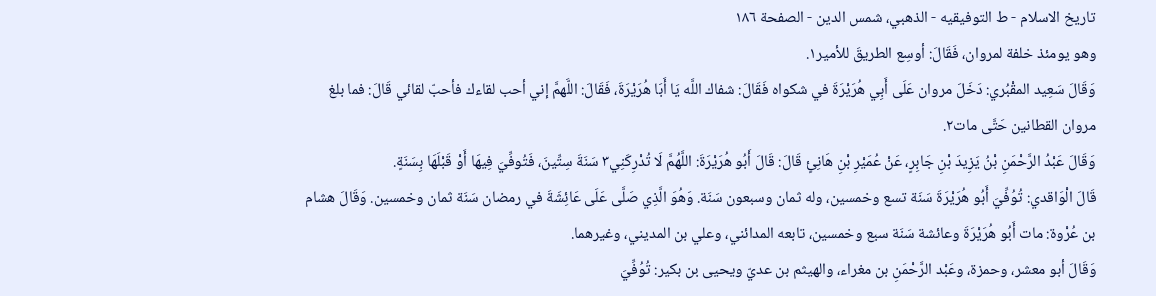تاريخ الاسلام - ط التوفيقيه - الذهبي، شمس الدين - الصفحة ١٨٦
وهو يومئذ خلفة لمروان، فَقَالَ: أوسِع الطريقَ للأمير١.
وَقَالَ سَعِيد المقْبُري: دَخَلَ مروان عَلَى أَبِي هُرَيْرَةَ في شكواه فَقَالَ: شفاك اللَّه يَا أَبَا هُرَيْرَةَ، فَقَالَ: اللَّهمَّ إني أحب لقاءك فأحبّ لقائي قَالَ: فما بلغ مروان القطانين حَتَّى مات٢.
وَقَالَ عَبْدُ الرَّحْمَنِ بْنُ يَزِيدَ بْنِ جَابِرٍ، عَنْ عُمَيْرِ بْنِ هَانِئٍ قَالَ: قَالَ أَبُو هُرَيْرَةَ: اللَّهُمَّ لَا تُدْرِكَنِي٣ سَنَةَ سِتِّينَ، فَتُوفِّيَ فِيهَا أَوْ قَبْلَهَا بِسَنَةٍ.
قَالَ الْوَاقدي: تُوُفِّيَ أَبُو هُرَيْرَةَ سَنَة تسع وخمسين، وله ثمان وسبعون سَنَة. وَهُوَ الَّذِي صَلَّى عَلَى عَائِشَةَ في رمضان سَنَة ثمان وخمسين. وَقَالَ هشام بن عُرْوة: مات أَبُو هُرَيْرَةَ وعائشة سَنَة سبع وخمسين، تابعه المدائني، وعلي بن المديني، وغيرهما.
وَقَالَ أبو معشر، وحمزة، وعَبْد الرَّحْمَنِ بن مغراء، والهيثم بن عديّ ويحيى بن بكير: تُوُفِّيَ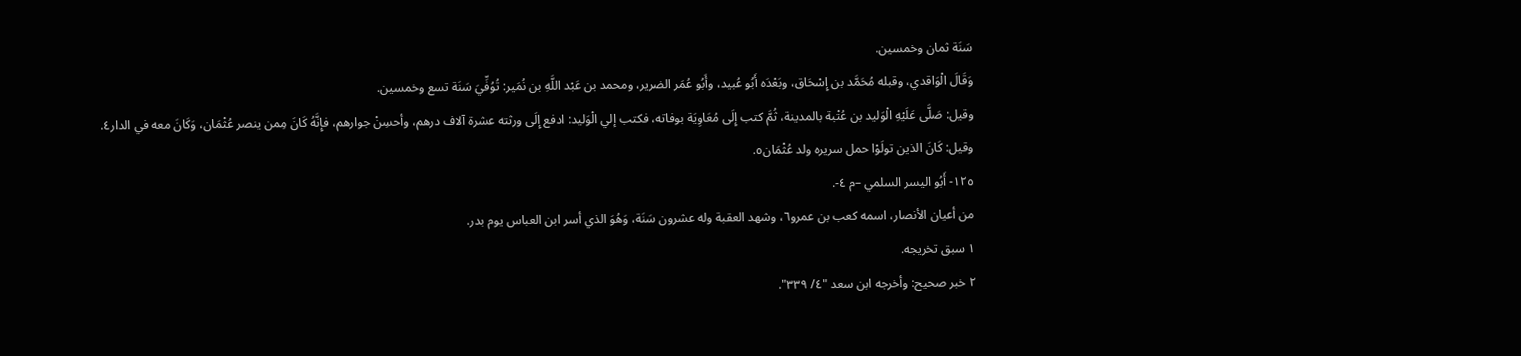سَنَة ثمان وخمسين.
وَقَالَ الْوَاقدي، وقبله مُحَمَّد بن إِسْحَاق، وبَعْدَه أَبُو عُبيد، وأَبُو عُمَر الضرير، ومحمد بن عَبْد اللَّهِ بن نُمَير: تُوُفِّيَ سَنَة تسع وخمسين.
وقيل: صَلَّى عَلَيْهِ الْوَليد بن عُتْبة بالمدينة، ثُمَّ كتب إِلَى مُعَاوِيَة بوفاته، فكتب إلي الْوَليد: ادفع إِلَى ورثته عشرة آلاف درهم، وأحسِنْ جوارهم، فإِنَّهُ كَانَ مِمن ينصر عُثْمَان، وَكَانَ معه في الدار٤.
وقيل: كَانَ الذين تولَوْا حمل سريره ولد عُثْمَان٥.
١٢٥- أَبُو اليسر السلمي –م ٤-.
من أعيان الأنصار، اسمه كعب بن عمرو٦، وشهد العقبة وله عشرون سَنَة، وَهُوَ الذي أسر ابن العباس يوم بدر.
١ سبق تخريجه.
٢ خبر صحيح: وأخرجه ابن سعد "٤/ ٣٣٩".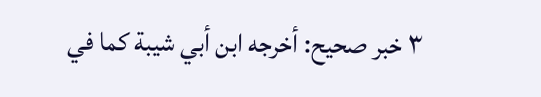٣ خبر صحيح: أخرجه ابن أبي شيبة كما في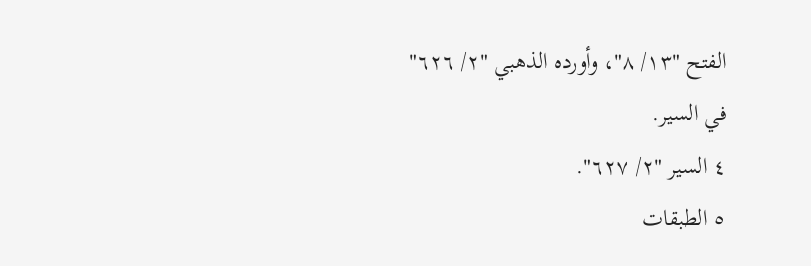الفتح "١٣/ ٨"، وأورده الذهبي "٢/ ٦٢٦" في السير.
٤ السير "٢/ ٦٢٧".
٥ الطبقات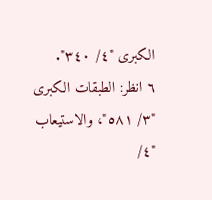الكبرى "٤/ ٣٤٠".
٦ انظر: الطبقات الكبرى "٣/ ٥٨١"، والاستيعاب "٤/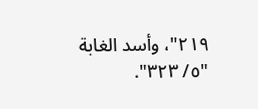٢١٩"، وأسد الغابة "٥/ ٣٢٣".